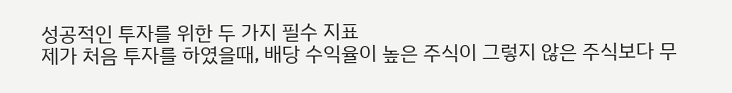성공적인 투자를 위한 두 가지 필수 지표
제가 처음 투자를 하였을때, 배당 수익율이 높은 주식이 그렇지 않은 주식보다 무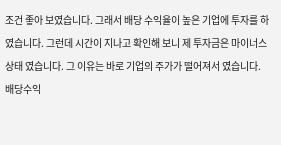조건 좋아 보였습니다. 그래서 배당 수익율이 높은 기업에 투자를 하였습니다. 그런데 시간이 지나고 확인해 보니 제 투자금은 마이너스 상태 였습니다. 그 이유는 바로 기업의 주가가 떨어져서 였습니다.
배당수익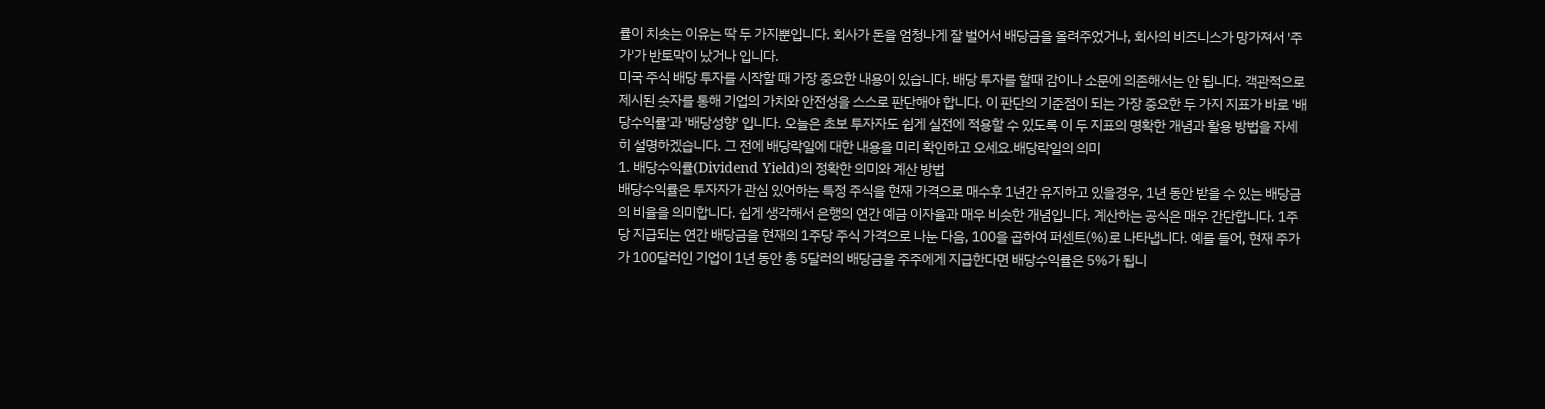률이 치솟는 이유는 딱 두 가지뿐입니다. 회사가 돈을 엄청나게 잘 벌어서 배당금을 올려주었거나, 회사의 비즈니스가 망가져서 '주가'가 반토막이 났거나 입니다.
미국 주식 배당 투자를 시작할 때 가장 중요한 내용이 있습니다. 배당 투자를 할때 감이나 소문에 의존해서는 안 됩니다. 객관적으로 제시된 숫자를 통해 기업의 가치와 안전성을 스스로 판단해야 합니다. 이 판단의 기준점이 되는 가장 중요한 두 가지 지표가 바로 '배당수익률'과 '배당성향' 입니다. 오늘은 초보 투자자도 쉽게 실전에 적용할 수 있도록 이 두 지표의 명확한 개념과 활용 방법을 자세히 설명하겠습니다. 그 전에 배당락일에 대한 내용을 미리 확인하고 오세요.배당락일의 의미
1. 배당수익률(Dividend Yield)의 정확한 의미와 계산 방법
배당수익률은 투자자가 관심 있어하는 특정 주식을 현재 가격으로 매수후 1년간 유지하고 있을경우, 1년 동안 받을 수 있는 배당금의 비율을 의미합니다. 쉽게 생각해서 은행의 연간 예금 이자율과 매우 비슷한 개념입니다. 계산하는 공식은 매우 간단합니다. 1주당 지급되는 연간 배당금을 현재의 1주당 주식 가격으로 나눈 다음, 100을 곱하여 퍼센트(%)로 나타냅니다. 예를 들어, 현재 주가가 100달러인 기업이 1년 동안 총 5달러의 배당금을 주주에게 지급한다면 배당수익률은 5%가 됩니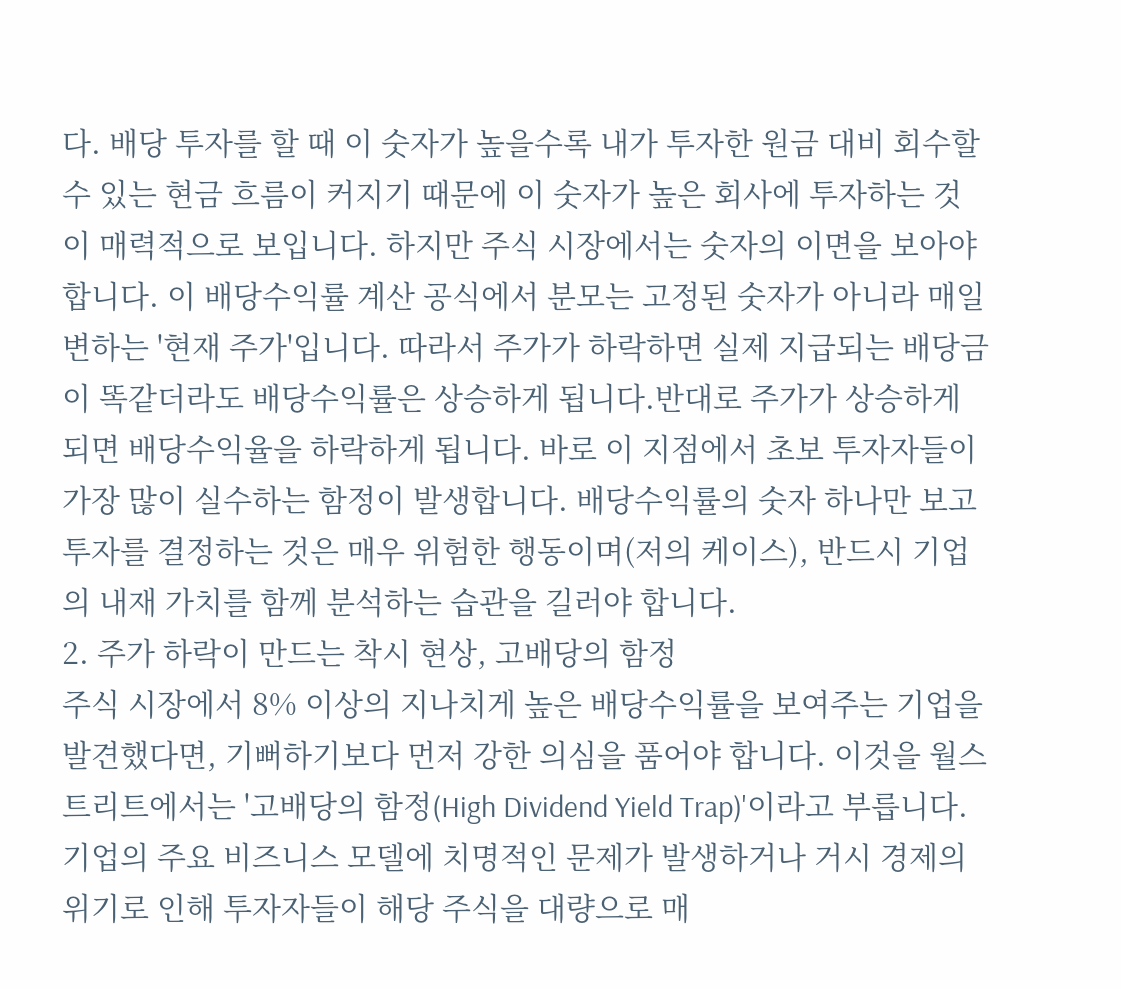다. 배당 투자를 할 때 이 숫자가 높을수록 내가 투자한 원금 대비 회수할 수 있는 현금 흐름이 커지기 때문에 이 숫자가 높은 회사에 투자하는 것이 매력적으로 보입니다. 하지만 주식 시장에서는 숫자의 이면을 보아야 합니다. 이 배당수익률 계산 공식에서 분모는 고정된 숫자가 아니라 매일 변하는 '현재 주가'입니다. 따라서 주가가 하락하면 실제 지급되는 배당금이 똑같더라도 배당수익률은 상승하게 됩니다.반대로 주가가 상승하게 되면 배당수익율을 하락하게 됩니다. 바로 이 지점에서 초보 투자자들이 가장 많이 실수하는 함정이 발생합니다. 배당수익률의 숫자 하나만 보고 투자를 결정하는 것은 매우 위험한 행동이며(저의 케이스), 반드시 기업의 내재 가치를 함께 분석하는 습관을 길러야 합니다.
2. 주가 하락이 만드는 착시 현상, 고배당의 함정
주식 시장에서 8% 이상의 지나치게 높은 배당수익률을 보여주는 기업을 발견했다면, 기뻐하기보다 먼저 강한 의심을 품어야 합니다. 이것을 월스트리트에서는 '고배당의 함정(High Dividend Yield Trap)'이라고 부릅니다. 기업의 주요 비즈니스 모델에 치명적인 문제가 발생하거나 거시 경제의 위기로 인해 투자자들이 해당 주식을 대량으로 매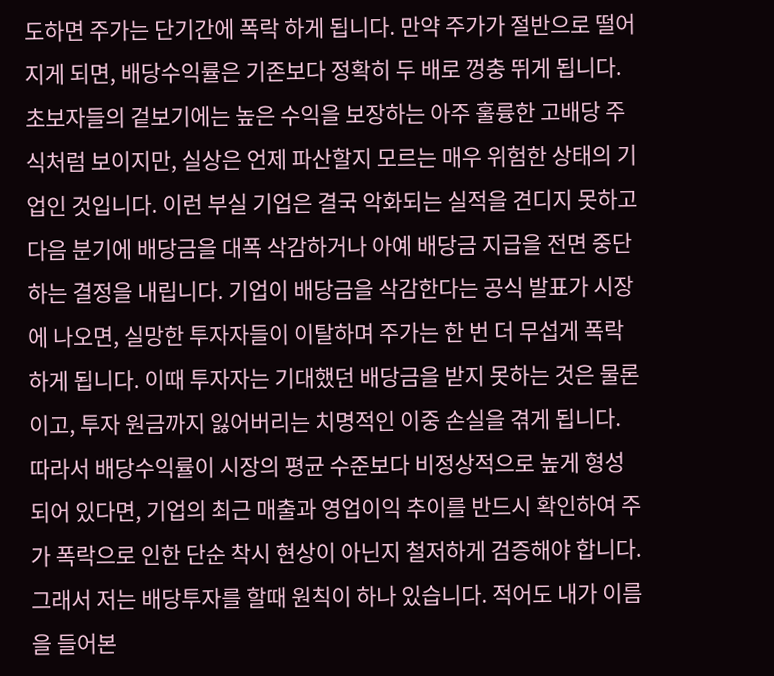도하면 주가는 단기간에 폭락 하게 됩니다. 만약 주가가 절반으로 떨어지게 되면, 배당수익률은 기존보다 정확히 두 배로 껑충 뛰게 됩니다. 초보자들의 겉보기에는 높은 수익을 보장하는 아주 훌륭한 고배당 주식처럼 보이지만, 실상은 언제 파산할지 모르는 매우 위험한 상태의 기업인 것입니다. 이런 부실 기업은 결국 악화되는 실적을 견디지 못하고 다음 분기에 배당금을 대폭 삭감하거나 아예 배당금 지급을 전면 중단하는 결정을 내립니다. 기업이 배당금을 삭감한다는 공식 발표가 시장에 나오면, 실망한 투자자들이 이탈하며 주가는 한 번 더 무섭게 폭락하게 됩니다. 이때 투자자는 기대했던 배당금을 받지 못하는 것은 물론이고, 투자 원금까지 잃어버리는 치명적인 이중 손실을 겪게 됩니다. 따라서 배당수익률이 시장의 평균 수준보다 비정상적으로 높게 형성되어 있다면, 기업의 최근 매출과 영업이익 추이를 반드시 확인하여 주가 폭락으로 인한 단순 착시 현상이 아닌지 철저하게 검증해야 합니다. 그래서 저는 배당투자를 할때 원칙이 하나 있습니다. 적어도 내가 이름을 들어본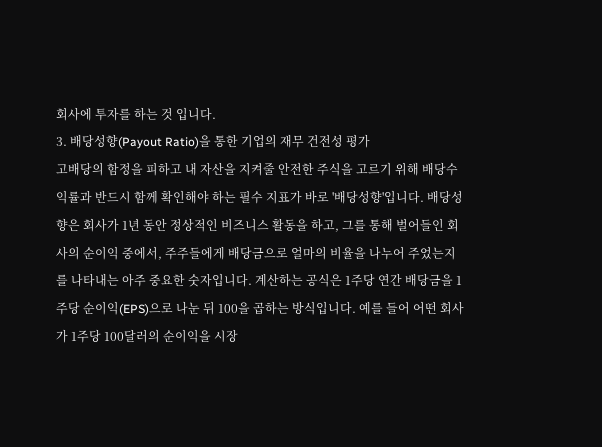회사에 투자를 하는 것 입니다.
3. 배당성향(Payout Ratio)을 통한 기업의 재무 건전성 평가
고배당의 함정을 피하고 내 자산을 지켜줄 안전한 주식을 고르기 위해 배당수익률과 반드시 함께 확인해야 하는 필수 지표가 바로 '배당성향'입니다. 배당성향은 회사가 1년 동안 정상적인 비즈니스 활동을 하고, 그를 통해 벌어들인 회사의 순이익 중에서, 주주들에게 배당금으로 얼마의 비율을 나누어 주었는지를 나타내는 아주 중요한 숫자입니다. 계산하는 공식은 1주당 연간 배당금을 1주당 순이익(EPS)으로 나눈 뒤 100을 곱하는 방식입니다. 예를 들어 어떤 회사가 1주당 100달러의 순이익을 시장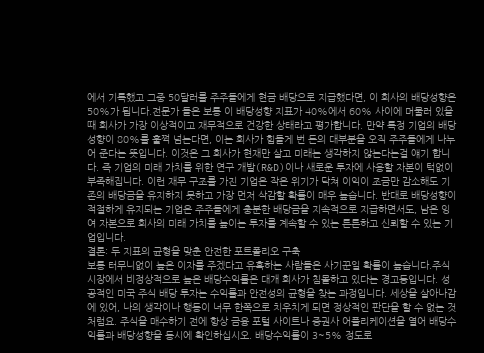에서 기록했고 그중 50달러를 주주들에게 현금 배당으로 지급했다면, 이 회사의 배당성향은 50%가 됩니다.전문가 들은 보통 이 배당성향 지표가 40%에서 60% 사이에 머물러 있을 때 회사가 가장 이상적이고 재무적으로 건강한 상태라고 평가합니다. 만약 특정 기업의 배당성향이 80%를 훌쩍 넘는다면, 이는 회사가 힘들게 번 돈의 대부분을 오직 주주들에게 나누어 준다는 뜻입니다. 이것은 그 회사가 현재만 살고 미래는 생각하지 않는다는걸 얘기 합니다. 즉 기업의 미래 가치를 위한 연구 개발(R&D)이나 새로운 투자에 사용할 자본이 턱없이 부족해집니다. 이런 재무 구조를 가진 기업은 작은 위기가 닥쳐 이익이 조금만 감소해도 기존의 배당금을 유지하지 못하고 가장 먼저 삭감할 확률이 매우 높습니다. 반대로 배당성향이 적절하게 유지되는 기업은 주주들에게 충분한 배당금을 지속적으로 지급하면서도, 남은 잉여 자본으로 회사의 미래 가치를 높이는 투자를 계속할 수 있는 튼튼하고 신뢰할 수 있는 기업입니다.
결론: 두 지표의 균형을 맞춘 안전한 포트폴리오 구축
보통 터무니없이 높은 이자를 주겠다고 유혹하는 사람들은 사기꾼일 확률이 높습니다.주식 시장에서 비정상적으로 높은 배당수익률은 대개 회사가 침몰하고 있다는 경고등입니다. 성공적인 미국 주식 배당 투자는 수익률과 안전성의 균형을 찾는 과정입니다. 세상을 살아나감에 있어, 나의 생각이나 행동이 너무 한쪽으로 치우치게 되면 정상적인 판단을 할 수 없는 것 처럼요. 주식을 매수하기 전에 항상 금융 포털 사이트나 증권사 어플리케이션을 열어 배당수익률과 배당성향을 동시에 확인하십시오. 배당수익률이 3~5% 정도로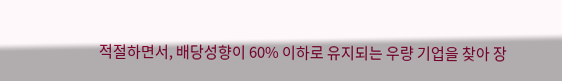적절하면서, 배당성향이 60% 이하로 유지되는 우량 기업을 찾아 장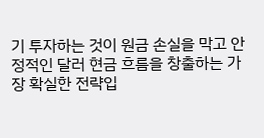기 투자하는 것이 원금 손실을 막고 안정적인 달러 현금 흐름을 창출하는 가장 확실한 전략입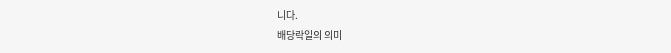니다.
배당락일의 의미